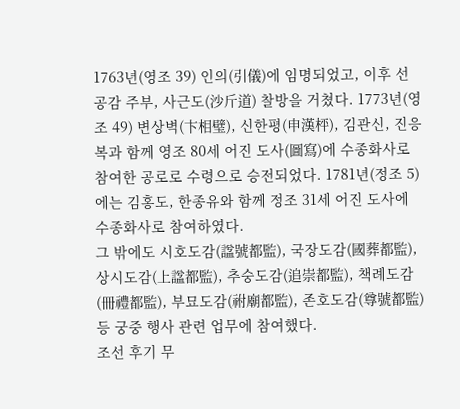1763년(영조 39) 인의(引儀)에 임명되었고, 이후 선공감 주부, 사근도(沙斤道) 찰방을 거쳤다. 1773년(영조 49) 변상벽(卞相璧), 신한평(申漢枰), 김관신, 진응복과 함께 영조 80세 어진 도사(圖寫)에 수종화사로 참여한 공로로 수령으로 승전되었다. 1781년(정조 5)에는 김홍도, 한종유와 함께 정조 31세 어진 도사에 수종화사로 참여하였다.
그 밖에도 시호도감(諡號都監), 국장도감(國葬都監), 상시도감(上諡都監), 추숭도감(追崇都監), 책례도감(冊禮都監), 부묘도감(祔廟都監), 존호도감(尊號都監) 등 궁중 행사 관련 업무에 참여했다.
조선 후기 무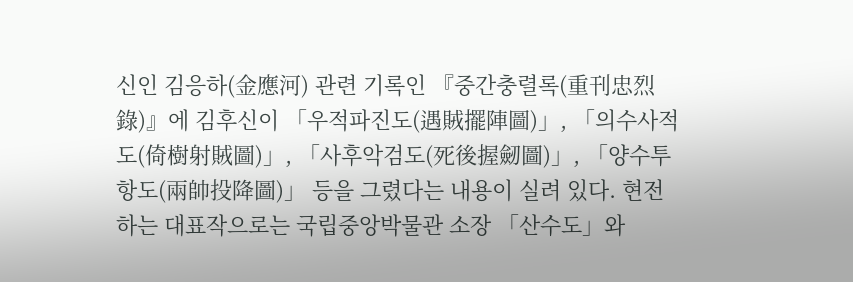신인 김응하(金應河) 관련 기록인 『중간충렬록(重刊忠烈錄)』에 김후신이 「우적파진도(遇賊擺陣圖)」, 「의수사적도(倚樹射賊圖)」, 「사후악검도(死後握劒圖)」, 「양수투항도(兩帥投降圖)」 등을 그렸다는 내용이 실려 있다. 현전하는 대표작으로는 국립중앙박물관 소장 「산수도」와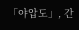「야압도」, 간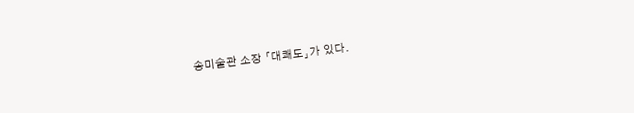송미술관 소장 「대쾌도」가 있다.